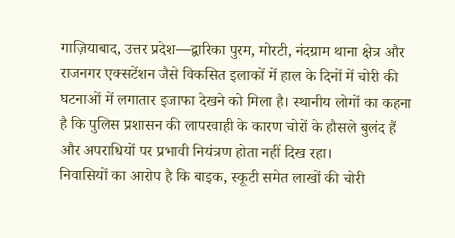गाज़ियाबाद, उत्तर प्रदेश—द्वारिका पुरम, मोरटी, नंदग्राम थाना क्षेत्र और राजनगर एक्सटेंशन जैसे विकसित इलाकों में हाल के दिनों में चोरी की घटनाओं में लगातार इजाफा देखने को मिला है। स्थानीय लोगों का कहना है कि पुलिस प्रशासन की लापरवाही के कारण चोरों के हौसले बुलंद हैं और अपराधियों पर प्रभावी नियंत्रण होता नहीं दिख रहा।
निवासियों का आरोप है कि बाइक, स्कूटी समेत लाखों की चोरी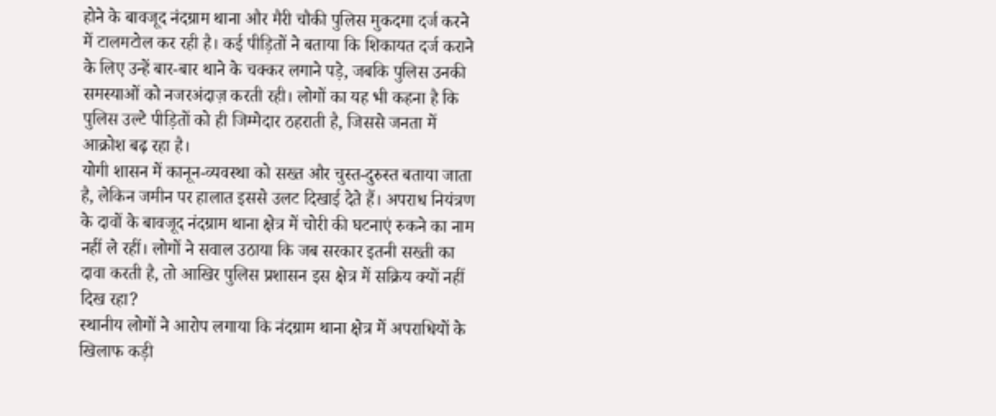होने के बावजूद नंदग्राम थाना और मैरी चौकी पुलिस मुकदमा दर्ज करने में टालमटोल कर रही है। कई पीड़ितों ने बताया कि शिकायत दर्ज कराने के लिए उन्हें बार-बार थाने के चक्कर लगाने पड़े, जबकि पुलिस उनकी समस्याओं को नजरअंदाज़ करती रही। लोगों का यह भी कहना है कि पुलिस उल्टे पीड़ितों को ही जिम्मेदार ठहराती है, जिससे जनता में आक्रोश बढ़ रहा है।
योगी शासन में कानून-व्यवस्था को सख्त और चुस्त-दुरुस्त बताया जाता है, लेकिन जमीन पर हालात इससे उलट दिखाई देते हैं। अपराध नियंत्रण के दावों के बावजूद नंदग्राम थाना क्षेत्र में चोरी की घटनाएं रुकने का नाम नहीं ले रहीं। लोगों ने सवाल उठाया कि जब सरकार इतनी सख्ती का दावा करती है, तो आखिर पुलिस प्रशासन इस क्षेत्र में सक्रिय क्यों नहीं दिख रहा?
स्थानीय लोगों ने आरोप लगाया कि नंदग्राम थाना क्षेत्र में अपराधियों के खिलाफ कड़ी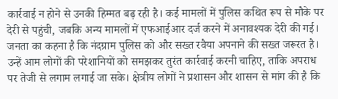कार्रवाई न होने से उनकी हिम्मत बढ़ रही है। कई मामलों में पुलिस कथित रूप से मौके पर देरी से पहुंची, जबकि अन्य मामलों में एफआईआर दर्ज करने में अनावश्यक देरी की गई।
जनता का कहना है कि नंदग्राम पुलिस को और सख्त रवैया अपनाने की सख्त जरूरत है। उन्हें आम लोगों की परेशानियों को समझकर तुरंत कार्रवाई करनी चाहिए, ताकि अपराध पर तेजी से लगाम लगाई जा सके। क्षेत्रीय लोगों ने प्रशासन और शासन से मांग की है कि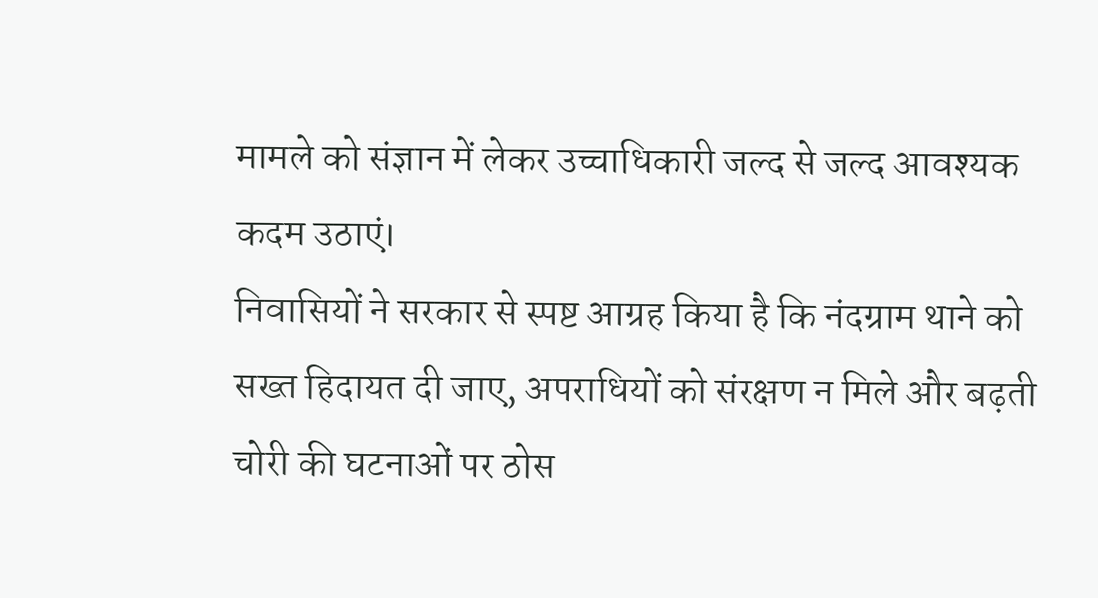मामले को संज्ञान में लेकर उच्चाधिकारी जल्द से जल्द आवश्यक कदम उठाएं।
निवासियों ने सरकार से स्पष्ट आग्रह किया है कि नंदग्राम थाने को सख्त हिदायत दी जाए, अपराधियों को संरक्षण न मिले और बढ़ती चोरी की घटनाओं पर ठोस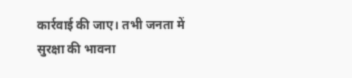कार्रवाई की जाए। तभी जनता में सुरक्षा की भावना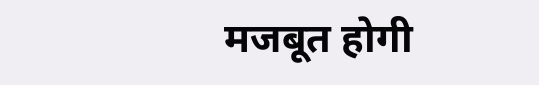मजबूत होगी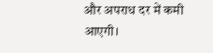और अपराध दर में कमी आएगी।